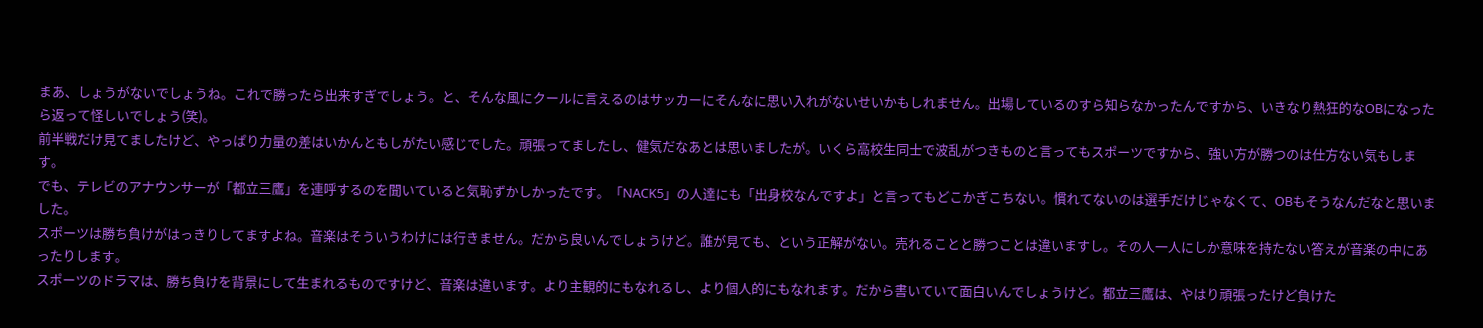まあ、しょうがないでしょうね。これで勝ったら出来すぎでしょう。と、そんな風にクールに言えるのはサッカーにそんなに思い入れがないせいかもしれません。出場しているのすら知らなかったんですから、いきなり熱狂的なOBになったら返って怪しいでしょう(笑)。
前半戦だけ見てましたけど、やっぱり力量の差はいかんともしがたい感じでした。頑張ってましたし、健気だなあとは思いましたが。いくら高校生同士で波乱がつきものと言ってもスポーツですから、強い方が勝つのは仕方ない気もします。
でも、テレビのアナウンサーが「都立三鷹」を連呼するのを聞いていると気恥ずかしかったです。「NACK5」の人達にも「出身校なんですよ」と言ってもどこかぎこちない。慣れてないのは選手だけじゃなくて、OBもそうなんだなと思いました。
スポーツは勝ち負けがはっきりしてますよね。音楽はそういうわけには行きません。だから良いんでしょうけど。誰が見ても、という正解がない。売れることと勝つことは違いますし。その人一人にしか意味を持たない答えが音楽の中にあったりします。
スポーツのドラマは、勝ち負けを背景にして生まれるものですけど、音楽は違います。より主観的にもなれるし、より個人的にもなれます。だから書いていて面白いんでしょうけど。都立三鷹は、やはり頑張ったけど負けた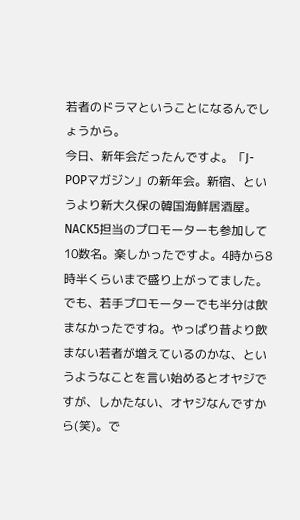若者のドラマということになるんでしょうから。
今日、新年会だったんですよ。「J-POPマガジン」の新年会。新宿、というより新大久保の韓国海鮮居酒屋。NACK5担当のプロモーターも参加して10数名。楽しかったですよ。4時から8時半くらいまで盛り上がってました。
でも、若手プロモーターでも半分は飲まなかったですね。やっぱり昔より飲まない若者が増えているのかな、というようなことを言い始めるとオヤジですが、しかたない、オヤジなんですから(笑)。で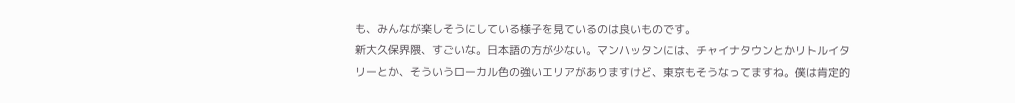も、みんなが楽しそうにしている様子を見ているのは良いものです。
新大久保界隈、すごいな。日本語の方が少ない。マンハッタンには、チャイナタウンとかリトルイタリーとか、そういうローカル色の強いエリアがありますけど、東京もそうなってますね。僕は肯定的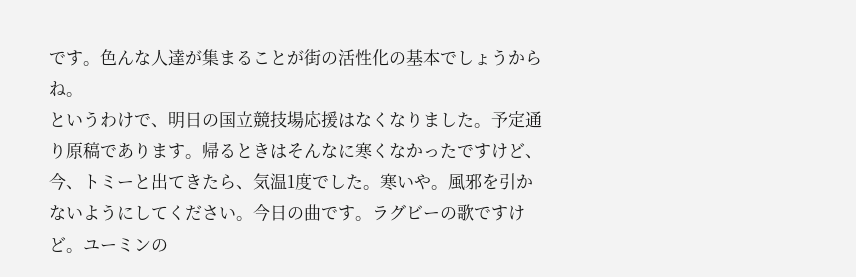です。色んな人達が集まることが街の活性化の基本でしょうからね。
というわけで、明日の国立競技場応援はなくなりました。予定通り原稿であります。帰るときはそんなに寒くなかったですけど、今、トミーと出てきたら、気温1度でした。寒いや。風邪を引かないようにしてください。今日の曲です。ラグビーの歌ですけど。ユーミンの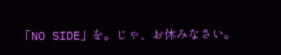「NO SIDE」を。じゃ、お休みなさい。